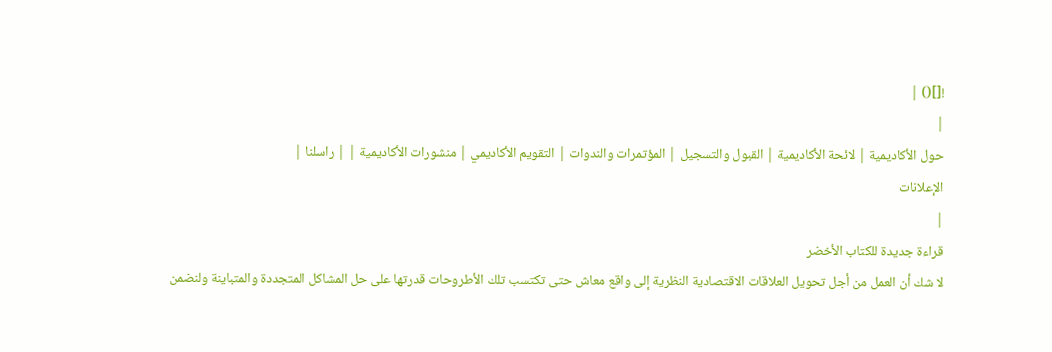![]() |
|
حول الأكاديمية | لائحة الأكاديمية | القبول والتسجيل | المؤتمرات والندوات | التقويم الأكاديمي | منشورات الأكاديمية | | راسلنا |
الإعلانات
|
قراءة جديدة للكتاب الأخضر
لا شك أن العمل من أجل تحويل العلاقات الاقتصادية النظرية إلى واقع معاش حتى تكتسب تلك الأطروحات قدرتها على حل المشاكل المتجددة والمتباينة ولنضمن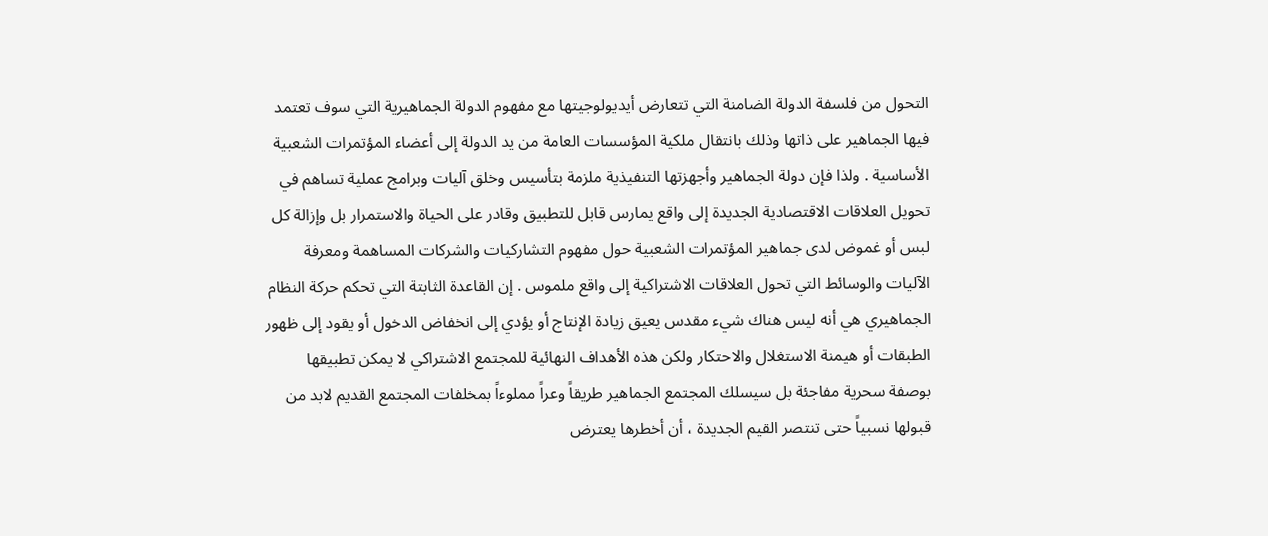التحول من فلسفة الدولة الضامنة التي تتعارض أيديولوجيتها مع مفهوم الدولة الجماهيرية التي سوف تعتمد فيها الجماهير على ذاتها وذلك بانتقال ملكية المؤسسات العامة من يد الدولة إلى أعضاء المؤتمرات الشعبية الأساسية . ولذا فإن دولة الجماهير وأجهزتها التنفيذية ملزمة بتأسيس وخلق آليات وبرامج عملية تساهم في تحويل العلاقات الاقتصادية الجديدة إلى واقع يمارس قابل للتطبيق وقادر على الحياة والاستمرار بل وإزالة كل لبس أو غموض لدى جماهير المؤتمرات الشعبية حول مفهوم التشاركيات والشركات المساهمة ومعرفة الآليات والوسائط التي تحول العلاقات الاشتراكية إلى واقع ملموس . إن القاعدة الثابتة التي تحكم حركة النظام الجماهيري هي أنه ليس هناك شيء مقدس يعيق زيادة الإنتاج أو يؤدي إلى انخفاض الدخول أو يقود إلى ظهور الطبقات أو هيمنة الاستغلال والاحتكار ولكن هذه الأهداف النهائية للمجتمع الاشتراكي لا يمكن تطبيقها بوصفة سحرية مفاجئة بل سيسلك المجتمع الجماهير طريقاً وعراً مملوءاً بمخلفات المجتمع القديم لابد من قبولها نسبياً حتى تنتصر القيم الجديدة ، أن أخطرها يعترض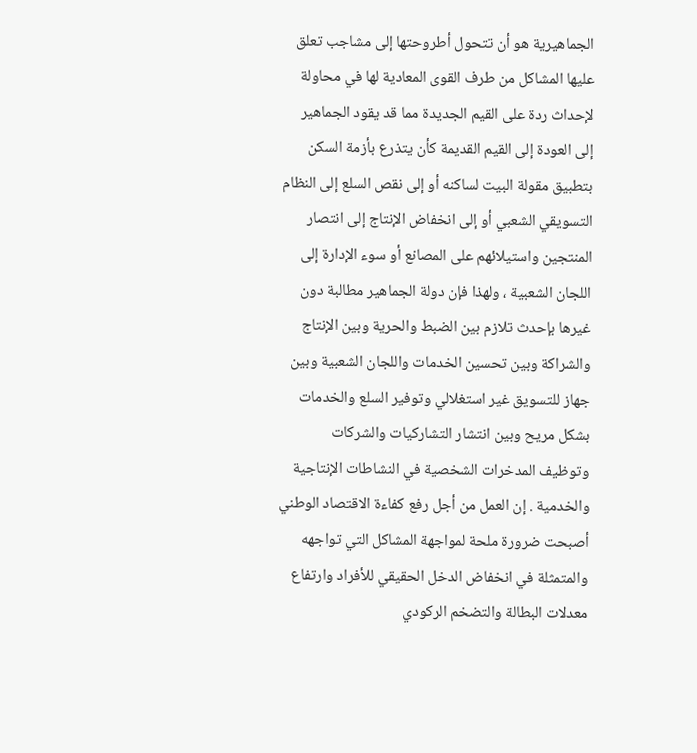الجماهيرية هو أن تتحول أطروحتها إلى مشاجب تعلق عليها المشاكل من طرف القوى المعادية لها في محاولة لإحداث ردة على القيم الجديدة مما قد يقود الجماهير إلى العودة إلى القيم القديمة كأن يتذرع بأزمة السكن بتطبيق مقولة البيت لساكنه أو إلى نقص السلع إلى النظام التسويقي الشعبي أو إلى انخفاض الإنتاج إلى انتصار المنتجين واستيلائهم على المصانع أو سوء الإدارة إلى اللجان الشعبية ، ولهذا فإن دولة الجماهير مطالبة دون غيرها بإحدث تلازم بين الضبط والحرية وبين الإنتاج والشراكة وبين تحسين الخدمات واللجان الشعبية وبين جهاز للتسويق غير استغلالي وتوفير السلع والخدمات بشكل مريح وبين انتشار التشاركيات والشركات وتوظيف المدخرات الشخصية في النشاطات الإنتاجية والخدمية . إن العمل من أجل رفع كفاءة الاقتصاد الوطني أصبحت ضرورة ملحة لمواجهة المشاكل التي تواجهه والمتمثلة في انخفاض الدخل الحقيقي للأفراد وارتفاع معدلات البطالة والتضخم الركودي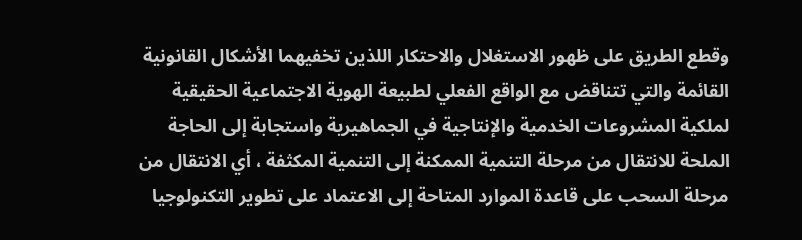وقطع الطريق على ظهور الاستغلال والاحتكار اللذين تخفيهما الأشكال القانونية القائمة والتي تتناقض مع الواقع الفعلي لطبيعة الهوية الاجتماعية الحقيقية لملكية المشروعات الخدمية والإنتاجية في الجماهيرية واستجابة إلى الحاجة الملحة للانتقال من مرحلة التنمية الممكنة إلى التنمية المكثفة ، أي الانتقال من مرحلة السحب على قاعدة الموارد المتاحة إلى الاعتماد على تطوير التكنولوجيا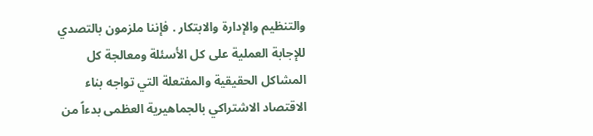والتنظيم والإدارة والابتكار . فإننا ملزمون بالتصدي للإجابة العملية على كل الأسئلة ومعالجة كل المشاكل الحقيقية والمفتعلة التي تواجه بناء الاقتصاد الاشتراكي بالجماهيرية العظمى بدءاً من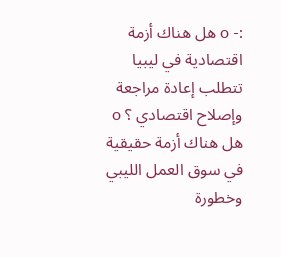:- o هل هناك أزمة اقتصادية في ليبيا تتطلب إعادة مراجعة وإصلاح اقتصادي ؟ o هل هناك أزمة حقيقية في سوق العمل الليبي وخطورة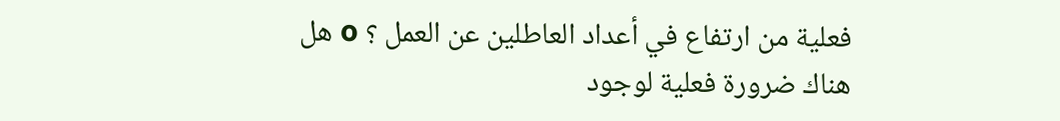فعلية من ارتفاع في أعداد العاطلين عن العمل ؟ o هل هناك ضرورة فعلية لوجود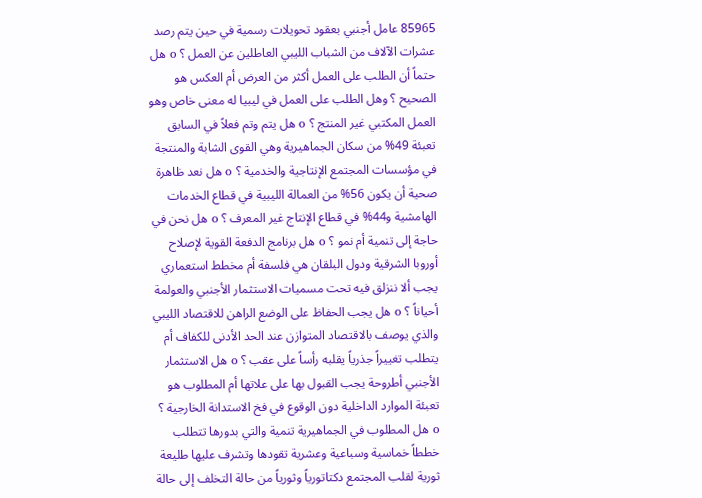85965 عامل أجنبي بعقود تحويلات رسمية في حين يتم رصد عشرات الآلاف من الشباب الليبي العاطلين عن العمل ؟ o هل حتماً أن الطلب على العمل أكثر من العرض أم العكس هو الصحيح ؟ وهل الطلب على العمل في ليبيا له معنى خاص وهو العمل المكتبي غير المنتج ؟ o هل يتم وتم فعلاً في السابق تعبئة 49% من سكان الجماهيرية وهي القوى الشابة والمنتجة في مؤسسات المجتمع الإنتاجية والخدمية ؟ o هل نعد ظاهرة صحية أن يكون 56% من العمالة الليبية في قطاع الخدمات الهامشية و44% في قطاع الإنتاج غير المعرف ؟ o هل نحن في حاجة إلى تنمية أم نمو ؟ o هل برنامج الدفعة القوية لإصلاح أوروبا الشرقية ودول البلقان هي فلسفة أم مخطط استعماري يجب ألا ننزلق فيه تحت مسميات الاستثمار الأجنبي والعولمة أحياناً ؟ o هل يجب الحفاظ على الوضع الراهن للاقتصاد الليبي والذي يوصف بالاقتصاد المتوازن عند الحد الأدنى للكفاف أم يتطلب تغييراً جذرياً يقلبه رأساً على عقب ؟ o هل الاستثمار الأجنبي أطروحة يجب القبول بها على علاتها أم المطلوب هو تعبئة الموارد الداخلية دون الوقوع في فخ الاستدانة الخارجية ؟ o هل المطلوب في الجماهيرية تنمية والتي بدورها تتطلب خططاً خماسية وسباعية وعشرية تقودها وتشرف عليها طليعة ثورية لقلب المجتمع دكتاتورياً وثورياً من حالة التخلف إلى حالة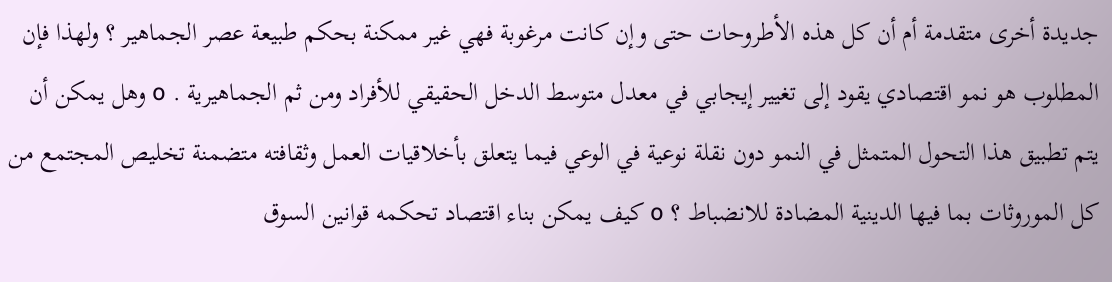جديدة أخرى متقدمة أم أن كل هذه الأطروحات حتى وإن كانت مرغوبة فهي غير ممكنة بحكم طبيعة عصر الجماهير ؟ ولهذا فإن المطلوب هو نمو اقتصادي يقود إلى تغيير إيجابي في معدل متوسط الدخل الحقيقي للأفراد ومن ثم الجماهيرية . o وهل يمكن أن يتم تطبيق هذا التحول المتمثل في النمو دون نقلة نوعية في الوعي فيما يتعلق بأخلاقيات العمل وثقافته متضمنة تخليص المجتمع من كل الموروثات بما فيها الدينية المضادة للانضباط ؟ o كيف يمكن بناء اقتصاد تحكمه قوانين السوق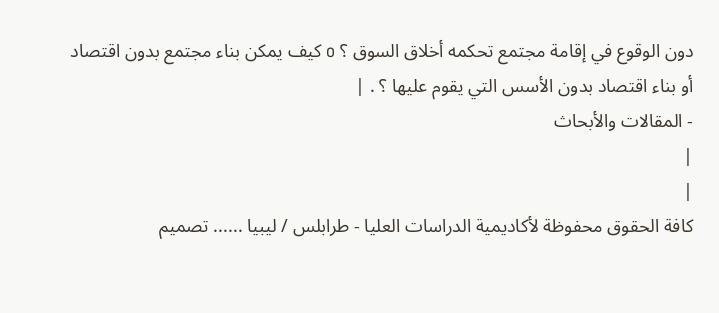دون الوقوع في إقامة مجتمع تحكمه أخلاق السوق ؟ o كيف يمكن بناء مجتمع بدون اقتصاد أو بناء اقتصاد بدون الأسس التي يقوم عليها ؟ . |
- المقالات والأبحاث
|
|
كافة الحقوق محفوظة لأكاديمية الدراسات العليا - طرابلس / ليبيا ...... تصميم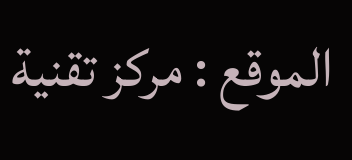الموقع : مركز تقنية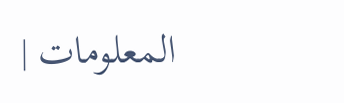المعلومات |